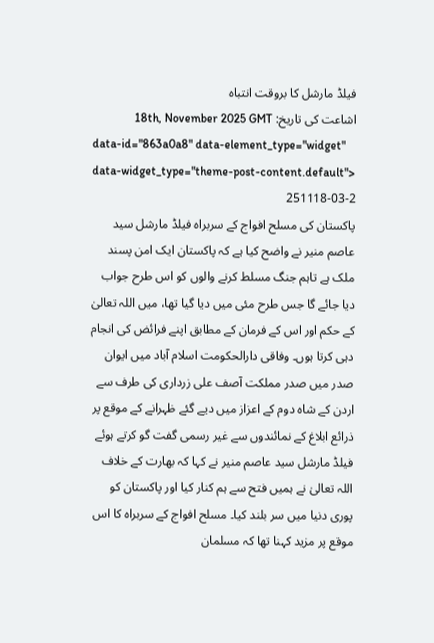فیلڈ مارشل کا بروقت انتباہ
اشاعت کی تاریخ: 18th, November 2025 GMT
data-id="863a0a8" data-element_type="widget" data-widget_type="theme-post-content.default">
251118-03-2
پاکستان کی مسلح افواج کے سربراہ فیلڈ مارشل سید عاصم منیر نے واضح کیا ہے کہ پاکستان ایک امن پسند ملک ہے تاہم جنگ مسلط کرنے والوں کو اس طرح جواب دیا جائے گا جس طرح مئی میں دیا گیا تھا، میں اللہ تعالیٰ کے حکم اور اس کے فرمان کے مطابق اپنے فرائض کی انجام دہی کرتا ہوں۔ وفاقی دارالحکومت اسلام آباد میں ایوان صدر میں صدر مملکت آصف علی زرداری کی طرف سے اردن کے شاہ دوم کے اعزاز میں دیے گئے ظہرانے کے موقع پر ذرائع ابلاغ کے نمائندوں سے غیر رسمی گفت گو کرتے ہوئے فیلڈ مارشل سید عاصم منیر نے کہا کہ بھارت کے خلاف اللہ تعالیٰ نے ہمیں فتح سے ہم کنار کیا اور پاکستان کو پوری دنیا میں سر بلند کیا۔ مسلح افواج کے سربراہ کا اس موقع پر مزید کہنا تھا کہ مسلمان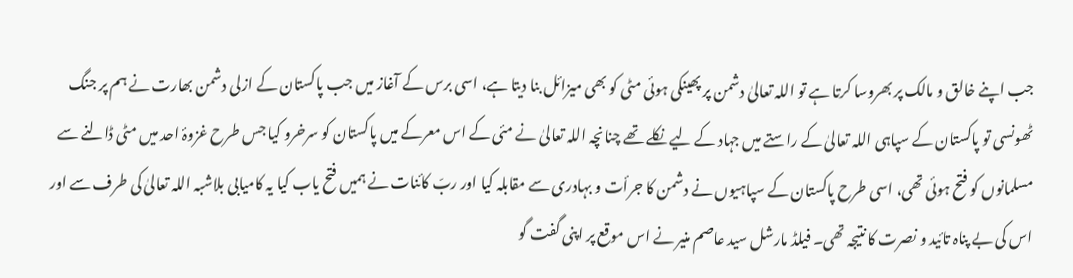جب اپنے خالق و مالک پر بھروسا کرتا ہے تو اللہ تعالیٰ دشمن پر پھینکی ہوئی مٹی کو بھی میزائل بنا دیتا ہے، اسی برس کے آغاز میں جب پاکستان کے ازلی دشمن بھارت نے ہم پر جنگ ٹھونسی تو پاکستان کے سپاہی اللہ تعالیٰ کے راستے میں جہاد کے لیے نکلے تھے چنانچہ اللہ تعالیٰ نے مئی کے اس معرکے میں پاکستان کو سرخرو کیا جس طرح غزوۂ احد میں مٹی ڈالنے سے مسلمانوں کو فتح ہوئی تھی، اسی طرح پاکستان کے سپاہیوں نے دشمن کا جرأت و بہادری سے مقابلہ کیا اور ربّ کائنات نے ہمیں فتح یاب کیا یہ کامیابی بلاشبہ اللہ تعالیٰ کی طرف سے اور اس کی بے پناہ تائید و نصرت کا نتیجہ تھی۔ فیلڈ مارشل سید عاصم منیر نے اس موقع پر اپنی گفت گو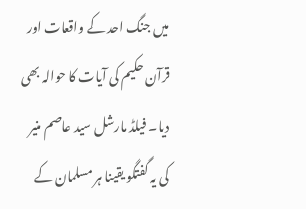میں جنگ احد کے واقعات اور قرآن حکیم کی آیات کا حوالہ بھی دیا۔ فیلڈ مارشل سید عاصم منیر کی یہ گفتگو یقینا ہر مسلمان کے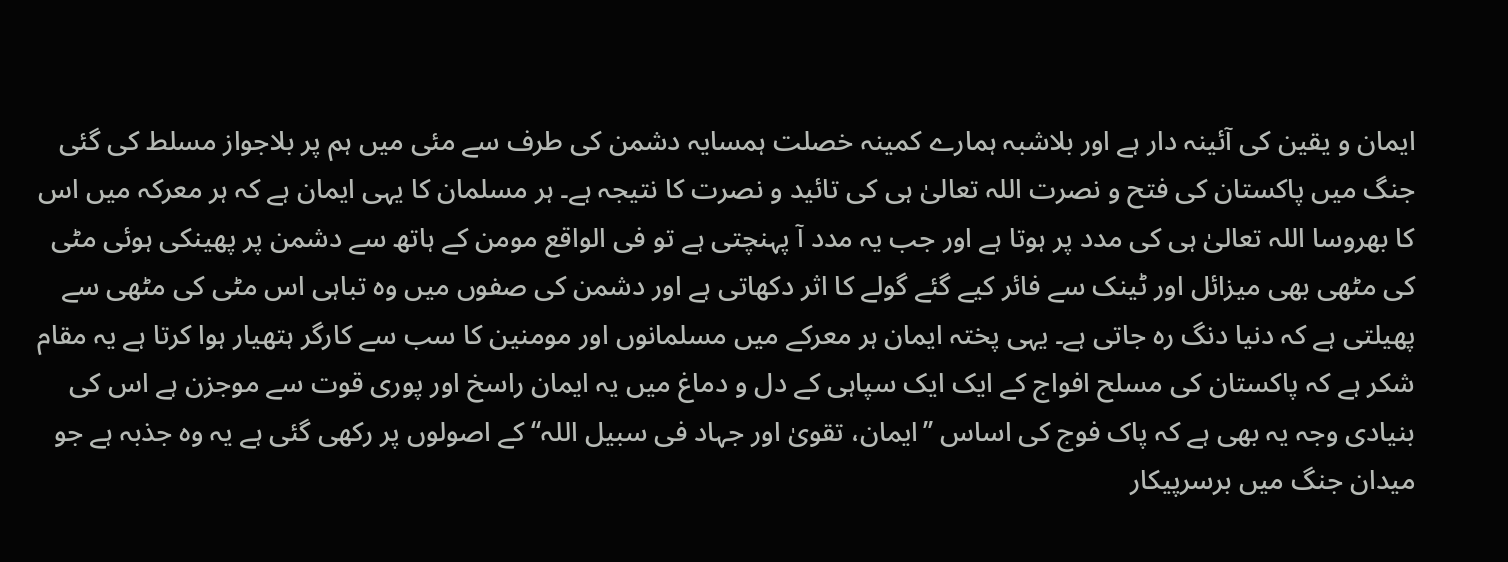ایمان و یقین کی آئینہ دار ہے اور بلاشبہ ہمارے کمینہ خصلت ہمسایہ دشمن کی طرف سے مئی میں ہم پر بلاجواز مسلط کی گئی جنگ میں پاکستان کی فتح و نصرت اللہ تعالیٰ ہی کی تائید و نصرت کا نتیجہ ہے۔ ہر مسلمان کا یہی ایمان ہے کہ ہر معرکہ میں اس کا بھروسا اللہ تعالیٰ ہی کی مدد پر ہوتا ہے اور جب یہ مدد آ پہنچتی ہے تو فی الواقع مومن کے ہاتھ سے دشمن پر پھینکی ہوئی مٹی کی مٹھی بھی میزائل اور ٹینک سے فائر کیے گئے گولے کا اثر دکھاتی ہے اور دشمن کی صفوں میں وہ تباہی اس مٹی کی مٹھی سے پھیلتی ہے کہ دنیا دنگ رہ جاتی ہے۔ یہی پختہ ایمان ہر معرکے میں مسلمانوں اور مومنین کا سب سے کارگر ہتھیار ہوا کرتا ہے یہ مقام شکر ہے کہ پاکستان کی مسلح افواج کے ایک ایک سپاہی کے دل و دماغ میں یہ ایمان راسخ اور پوری قوت سے موجزن ہے اس کی بنیادی وجہ یہ بھی ہے کہ پاک فوج کی اساس ’’ایمان، تقویٰ اور جہاد فی سبیل اللہ‘‘ کے اصولوں پر رکھی گئی ہے یہ وہ جذبہ ہے جو میدان جنگ میں برسرپیکار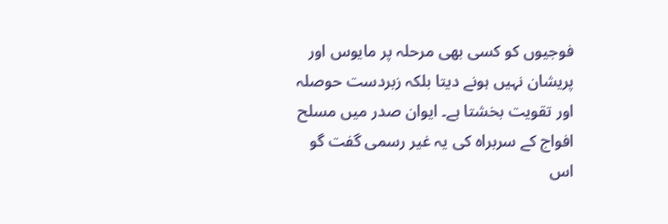فوجیوں کو کسی بھی مرحلہ پر مایوس اور پریشان نہیں ہونے دیتا بلکہ زبردست حوصلہ اور تقویت بخشتا ہے۔ ایوان صدر میں مسلح افواج کے سربراہ کی یہ غیر رسمی گفت گو اس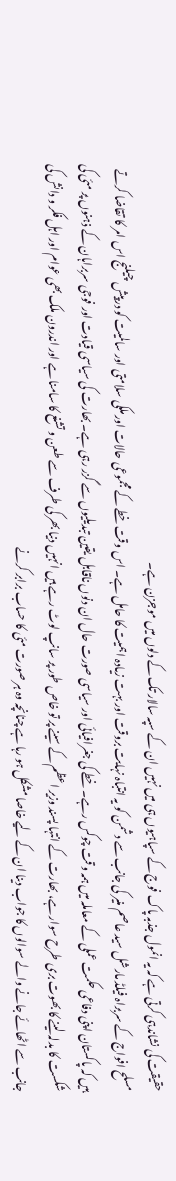حقیقت کی نشاندہی کرتی ہے کہ یہ انمول جذبہ پاک فوج کے سپاہیوں ہی میں نہیں ان کے سپہ سالار تک کے دلوں میں موجزن ہے۔
مسلح افواج کے سربراہ فیلڈ مارشل سید عاصم منیر کی جانب سے دشمن کو یہ انتباہ نہایت بروقت اور بہت زیادہ اہمیت کا حامل ہے۔ اس وقت خطے کے مجموعی حالات اور ملکی سلامتی اور سالمیت کو درپیش چیلنج اس امر کا تقاضا کرتے ہیں کہ پاکستان اپنی دفاعی حکمت عملی کے معاملہ میں ہمہ وقت چوکس رہے۔ خطے کی جغرافیائی اور سیاسی صورت حال ان دنوں ناقابل یقین تبدیلیوں سے گزر رہی ہے۔ بھارت کی سیاسی قیادت اور فوجی سربراہان کے ذہنوں پر مئی کی شکست کا بدلہ لینے کا بھوت بری طرح سوار ہے، بھارت کے انتہا پسند وزیر اعظم کے سینے پر تو خاص طور پر سانپ لوٹ رہے ہیں انہیں دنیا بھر کی طرف سے طعن و تشنع کا سامنا ہے اور اندرون ملک بھی عوام اور اہل فکر و دانش کی جانب سے اٹھائے جانے والے سوالوں کا جواب دینا ان کے لیے خاصا مشکل ہو رہا ہے چنانچہ وہ ہر صورت مئی کا حساب برابر کرنے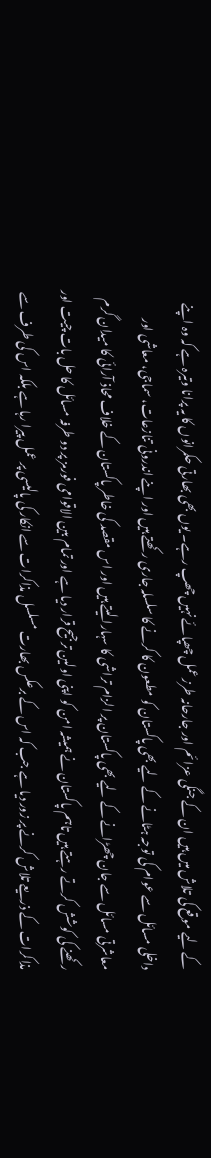کے لیے موقع کی تلاش میں ہیں ان کے جنگی عزائم اور جارحانہ طرز عمل چھپائے نہیں چھپ رہے۔ یوں بھی بھارتی حکمرانوں کا یہ پرانا وتیرہ ہے کہ وہ اپنے داخلی مسائل سے عوام کی توجہ ہٹانے کے لیے بھی پاکستان کو مطعون کا کرنے کا سلسلہ جاری رکھتے ہیں اور اپنے اندرونی تنازعات، سماجی، معاشی اور معاشرتی مسائل سے جان چھڑانے کے لیے بھی پاکستان پر الزام تراشی کا سہارا لیتے ہیں اور اس مقصد کی خاطر پاکستان کے خلاف محاذ آرائی کا میدان گرم رکھنے کی کوشش کرتے رہتے ہیں تاہم پاکستان نے ہمیشہ امن کو اپنی اولین ترجیح قرار دیا ہے اور تمام بین الاقوامی فورمز پر دو طرفہ مسائل کا حل بات چیت اور مذاکرات کے ذریعے تلاش کرنے پر زور دیا ہے جب کہ اس کے برعکس بھارت مسلسل مذاکرات سے انکار کی پالیسی پر عمل پیرا رہا ہے بلکہ اس کی طرف سے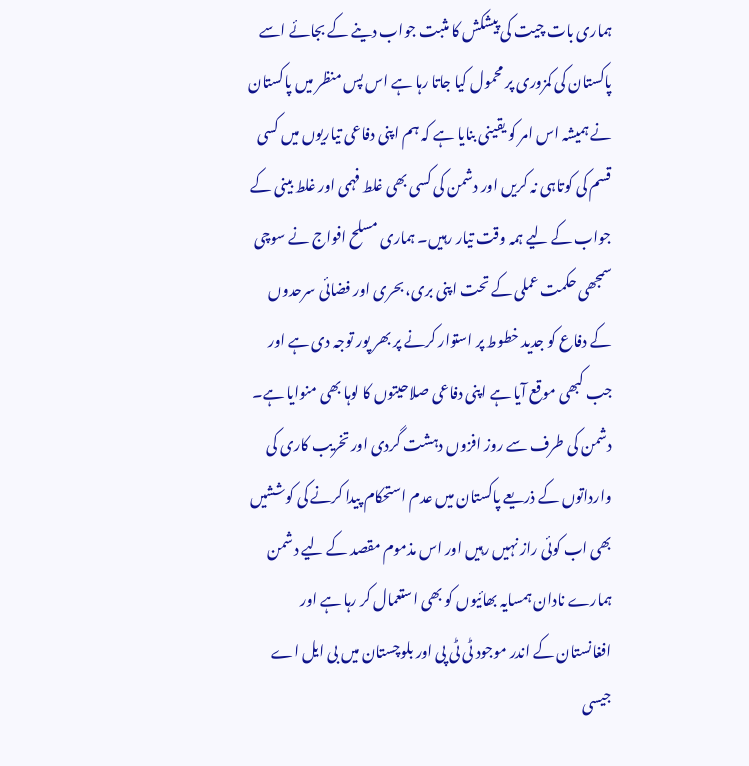ہماری بات چیت کی پیشکش کا مثبت جواب دینے کے بجائے اسے پاکستان کی کمزوری پر محمول کیا جاتا رہا ہے اس پس منظر میں پاکستان نے ہمیشہ اس امر کو یقینی بنایا ہے کہ ہم اپنی دفاعی تیاریوں میں کسی قسم کی کوتاہی نہ کریں اور دشمن کی کسی بھی غلط فہمی اور غلط بینی کے جواب کے لیے ہمہ وقت تیار رہیں۔ ہماری مسلح افواج نے سوچی سمجھی حکمت عملی کے تحت اپنی بری، بحری اور فضائی سرحدوں کے دفاع کو جدید خطوط پر استوار کرنے پر بھر پور توجہ دی ہے اور جب کبھی موقع آیا ہے اپنی دفاعی صلاحیتوں کا لوہا بھی منوایا ہے۔ دشمن کی طرف سے روز افزوں دہشت گردی اور تخریب کاری کی وارداتوں کے ذریعے پاکستان میں عدم استحکام پیدا کرنے کی کوششیں بھی اب کوئی راز نہیں رہیں اور اس مذموم مقصد کے لیے دشمن ہمارے نادان ہمسایہ بھائیوں کو بھی استعمال کر رہا ہے اور افغانستان کے اندر موجود ٹی ٹی پی اور بلوچستان میں بی ایل اے جیسی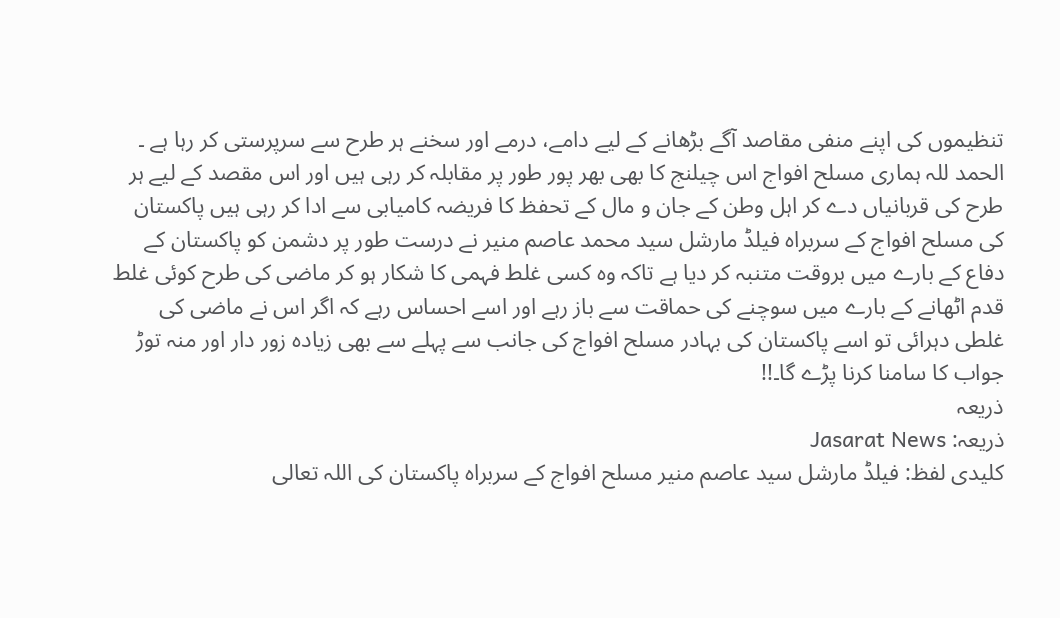تنظیموں کی اپنے منفی مقاصد آگے بڑھانے کے لیے دامے، درمے اور سخنے ہر طرح سے سرپرستی کر رہا ہے ۔ الحمد للہ ہماری مسلح افواج اس چیلنج کا بھی بھر پور طور پر مقابلہ کر رہی ہیں اور اس مقصد کے لیے ہر طرح کی قربانیاں دے کر اہل وطن کے جان و مال کے تحفظ کا فریضہ کامیابی سے ادا کر رہی ہیں پاکستان کی مسلح افواج کے سربراہ فیلڈ مارشل سید محمد عاصم منیر نے درست طور پر دشمن کو پاکستان کے دفاع کے بارے میں بروقت متنبہ کر دیا ہے تاکہ وہ کسی غلط فہمی کا شکار ہو کر ماضی کی طرح کوئی غلط قدم اٹھانے کے بارے میں سوچنے کی حماقت سے باز رہے اور اسے احساس رہے کہ اگر اس نے ماضی کی غلطی دہرائی تو اسے پاکستان کی بہادر مسلح افواج کی جانب سے پہلے سے بھی زیادہ زور دار اور منہ توڑ جواب کا سامنا کرنا پڑے گا۔!!
ذریعہ
ذریعہ: Jasarat News
کلیدی لفظ: فیلڈ مارشل سید عاصم منیر مسلح افواج کے سربراہ پاکستان کی اللہ تعالی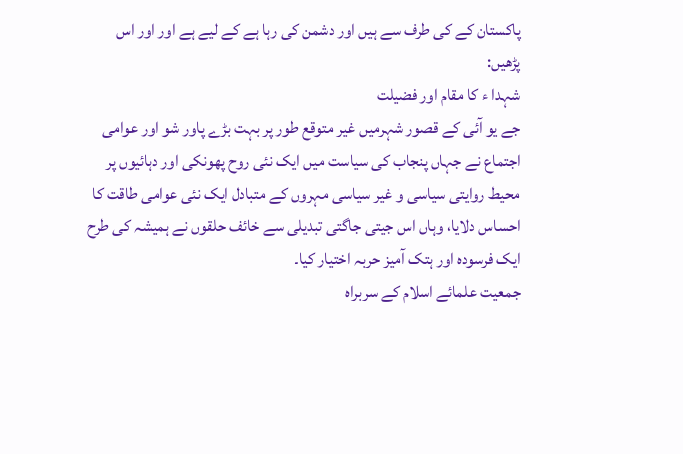پاکستان کے کی طرف سے ہیں اور دشمن کی رہا ہے کے لیے ہے اور اور اس
پڑھیں:
شہدا ء کا مقام اور فضیلت
جے یو آئی کے قصور شہرمیں غیر متوقع طور پر بہت بڑے پاور شو اور عوامی اجتماع نے جہاں پنجاب کی سیاست میں ایک نئی روح پھونکی اور دہائیوں پر محیط روایتی سیاسی و غیر سیاسی مہروں کے متبادل ایک نئی عوامی طاقت کا احساس دلایا، وہاں اس جیتی جاگتی تبدیلی سے خائف حلقوں نے ہمیشہ کی طرح ایک فرسودہ اور ہتک آمیز حربہ اختیار کیا۔
جمعیت علمائے اسلام کے سربراہ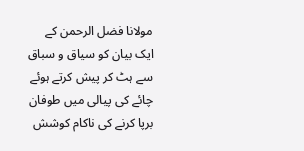مولانا فضل الرحمن کے ایک بیان کو سیاق و سباق سے ہٹ کر پیش کرتے ہوئے چائے کی پیالی میں طوفان برپا کرنے کی ناکام کوشش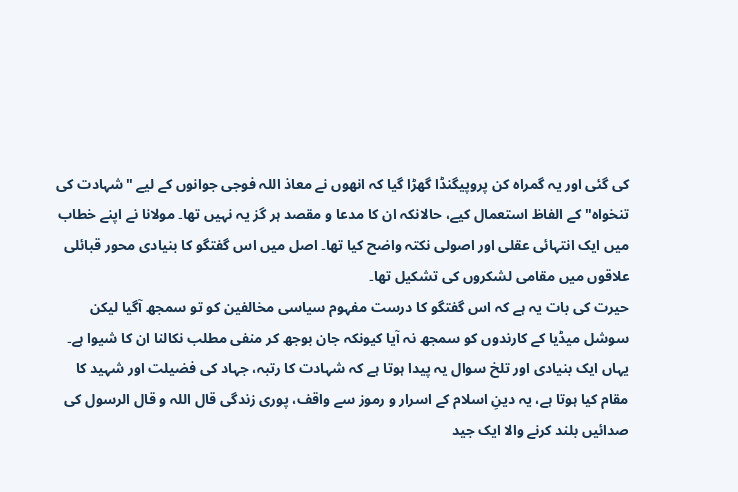کی گئی اور یہ گمراہ کن پروپیگنڈا گھڑا گیا کہ انھوں نے معاذ اللہ فوجی جوانوں کے لیے "شہادت کی تنخواہ" کے الفاظ استعمال کیے، حالانکہ ان کا مدعا و مقصد ہر گز یہ نہیں تھا۔ مولانا نے اپنے خطاب میں ایک انتہائی عقلی اور اصولی نکتہ واضح کیا تھا۔ اصل میں اس گفتگو کا بنیادی محور قبائلی علاقوں میں مقامی لشکروں کی تشکیل تھا۔
حیرت کی بات یہ ہے کہ اس گفتگو کا درست مفہوم سیاسی مخالفین کو تو سمجھ آگیا لیکن سوشل میڈیا کے کارندوں کو سمجھ نہ آیا کیونکہ جان بوجھ کر منفی مطلب نکالنا ان کا شیوا ہے۔ یہاں ایک بنیادی اور تلخ سوال یہ پیدا ہوتا ہے کہ شہادت کا رتبہ، جہاد کی فضیلت اور شہید کا مقام کیا ہوتا ہے، یہ دینِ اسلام کے اسرار و رموز سے واقف، پوری زندگی قال اللہ و قال الرسول کی صدائیں بلند کرنے والا ایک جید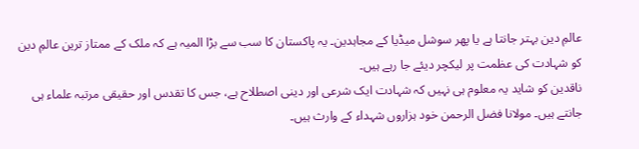عالمِ دین بہتر جانتا ہے یا پھر سوشل میڈیا کے مجاہدین۔ یہ پاکستان کا سب سے بڑا المیہ ہے کہ ملک کے ممتاز ترین عالمِ دین کو شہادت کی عظمت پر لیکچر دیئے جا رہے ہیں۔
ناقدین کو شاید یہ معلوم ہی نہیں کہ شہادت ایک شرعی اور دینی اصطلاح ہے، جس کا تقدس اور حقیقی مرتبہ علماء ہی جانتے ہیں۔ مولانا فضل الرحمن خود ہزاروں شہداء کے وارث ہیں۔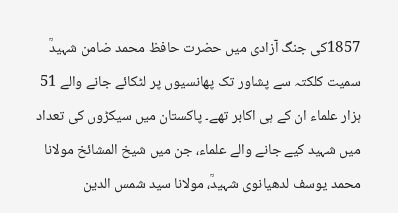1857کی جنگ آزادی میں حضرت حافظ محمد ضامن شہیدؒ سمیت کلکتہ سے پشاور تک پھانسیوں پر لٹکائے جانے والے 51 ہزار علماء ان کے ہی اکابر تھے۔ پاکستان میں سیکڑوں کی تعداد میں شہید کیے جانے والے علماء، جن میں شیخ المشائخ مولانا محمد یوسف لدھیانوی شہیدؒ، مولانا سید شمس الدین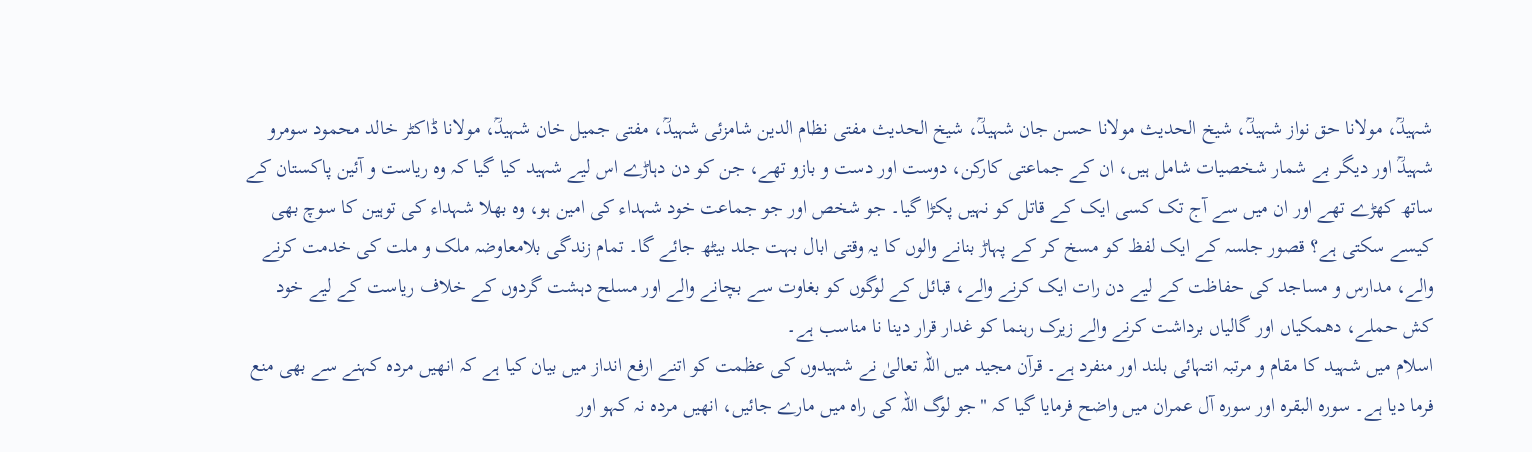شہیدؒ، مولانا حق نواز شہیدؒ، شیخ الحدیث مولانا حسن جان شہیدؒ، شیخ الحدیث مفتی نظام الدین شامزئی شہیدؒ، مفتی جمیل خان شہیدؒ، مولانا ڈاکٹر خالد محمود سومرو شہیدؒ اور دیگر بے شمار شخصیات شامل ہیں، ان کے جماعتی کارکن، دوست اور دست و بازو تھے، جن کو دن دہاڑے اس لیے شہید کیا گیا کہ وہ ریاست و آئین پاکستان کے ساتھ کھڑے تھے اور ان میں سے آج تک کسی ایک کے قاتل کو نہیں پکڑا گیا۔ جو شخص اور جو جماعت خود شہداء کی امین ہو، وہ بھلا شہداء کی توہین کا سوچ بھی کیسے سکتی ہے؟ قصور جلسہ کے ایک لفظ کو مسخ کر کے پہاڑ بنانے والوں کا یہ وقتی ابال بہت جلد بیٹھ جائے گا۔ تمام زندگی بلامعاوضہ ملک و ملت کی خدمت کرنے والے، مدارس و مساجد کی حفاظت کے لیے دن رات ایک کرنے والے، قبائل کے لوگوں کو بغاوت سے بچانے والے اور مسلح دہشت گردوں کے خلاف ریاست کے لیے خود کش حملے، دھمکیاں اور گالیاں برداشت کرنے والے زیرک رہنما کو غدار قرار دینا نا مناسب ہے۔
اسلام میں شہید کا مقام و مرتبہ انتہائی بلند اور منفرد ہے۔ قرآن مجید میں اللہ تعالیٰ نے شہیدوں کی عظمت کو اتنے ارفع انداز میں بیان کیا ہے کہ انھیں مردہ کہنے سے بھی منع فرما دیا ہے۔ سورہ البقرہ اور سورہ آل عمران میں واضح فرمایا گیا کہ "جو لوگ اللہ کی راہ میں مارے جائیں، انھیں مردہ نہ کہو اور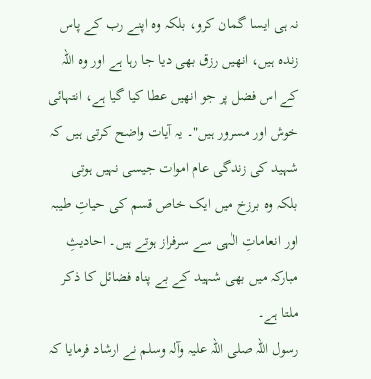نہ ہی ایسا گمان کرو، بلکہ وہ اپنے رب کے پاس زندہ ہیں، انھیں رزق بھی دیا جا رہا ہے اور وہ اللہ کے اس فضل پر جو انھیں عطا کیا گیا ہے، انتہائی خوش اور مسرور ہیں"۔ یہ آیات واضح کرتی ہیں کہ شہید کی زندگی عام اموات جیسی نہیں ہوتی بلکہ وہ برزخ میں ایک خاص قسم کی حیاتِ طیبہ اور انعاماتِ الٰہی سے سرفراز ہوتے ہیں۔ احادیثِ مبارکہ میں بھی شہید کے بے پناہ فضائل کا ذکر ملتا ہے۔
رسول اللہ صلی اللہ علیہ وآلہ وسلم نے ارشاد فرمایا کہ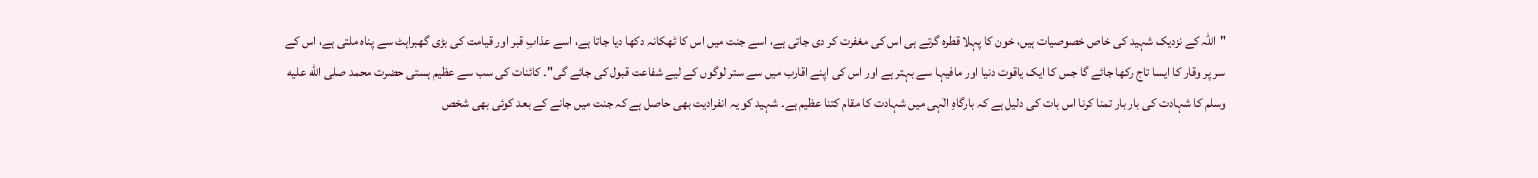"اللہ کے نزدیک شہید کی خاص خصوصیات ہیں، خون کا پہلا قطرہ گرتے ہی اس کی مغفرت کر دی جاتی ہے، اسے جنت میں اس کا ٹھکانہ دکھا دیا جاتا ہے، اسے عذابِ قبر اور قیامت کی بڑی گھبراہٹ سے پناہ ملتی ہے، اس کے سر پر وقار کا ایسا تاج رکھا جائے گا جس کا ایک یاقوت دنیا اور مافیہا سے بہتر ہے اور اس کی اپنے اقارب میں سے ستر لوگوں کے لیے شفاعت قبول کی جائے گی"۔ کائنات کی سب سے عظیم ہستی حضرت محمد صلى الله عليه وسلم کا شہادت کی بار بار تمنا کرنا اس بات کی دلیل ہے کہ بارگاہِ الٰہی میں شہادت کا مقام کتنا عظیم ہے۔ شہید کو یہ انفرادیت بھی حاصل ہے کہ جنت میں جانے کے بعد کوئی بھی شخص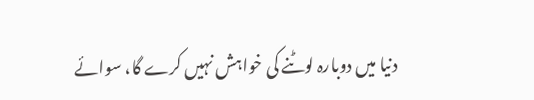دنیا میں دوبارہ لوٹنے کی خواہش نہیں کرے گا، سوائے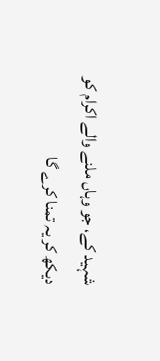شہید کے، جو وہاں ملنے والے اکرام کو دیکھ کر یہ تمنا کرے گا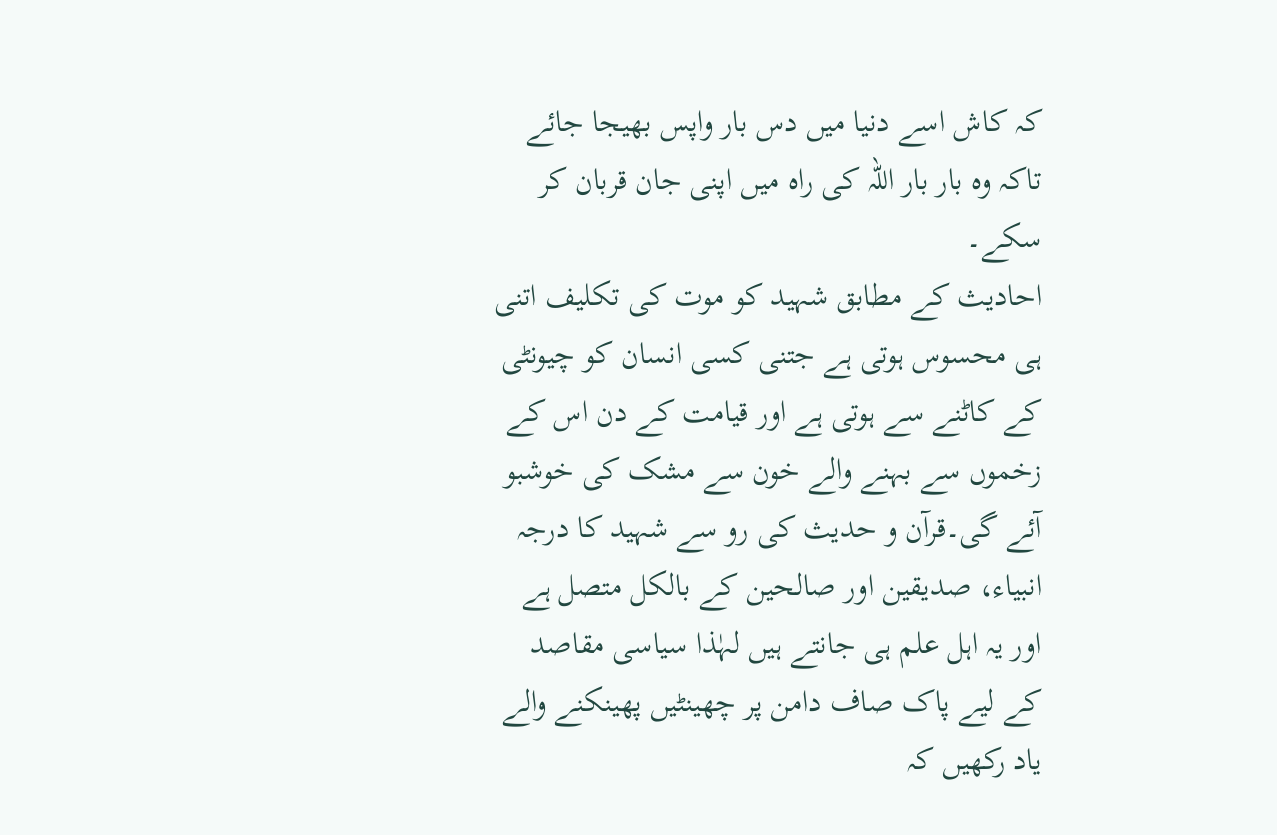کہ کاش اسے دنیا میں دس بار واپس بھیجا جائے تاکہ وہ بار بار اللہ کی راہ میں اپنی جان قربان کر سکے۔
احادیث کے مطابق شہید کو موت کی تکلیف اتنی ہی محسوس ہوتی ہے جتنی کسی انسان کو چیونٹی کے کاٹنے سے ہوتی ہے اور قیامت کے دن اس کے زخموں سے بہنے والے خون سے مشک کی خوشبو آئے گی۔قرآن و حدیث کی رو سے شہید کا درجہ انبیاء، صدیقین اور صالحین کے بالکل متصل ہے اور یہ اہل علم ہی جانتے ہیں لہٰذا سیاسی مقاصد کے لیے پاک صاف دامن پر چھینٹیں پھینکنے والے یاد رکھیں کہ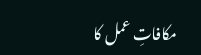مکافاتِ عمل کا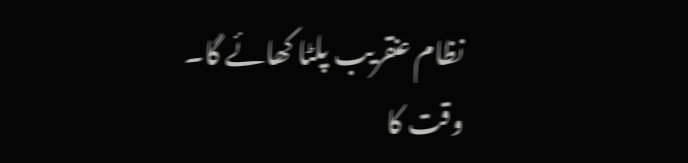نظام عنقریب پلٹا کھائے گا۔ وقت کا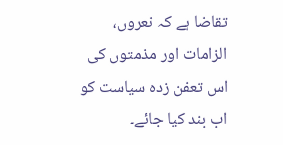تقاضا ہے کہ نعروں، الزامات اور مذمتوں کی اس تعفن زدہ سیاست کو اب بند کیا جائے۔